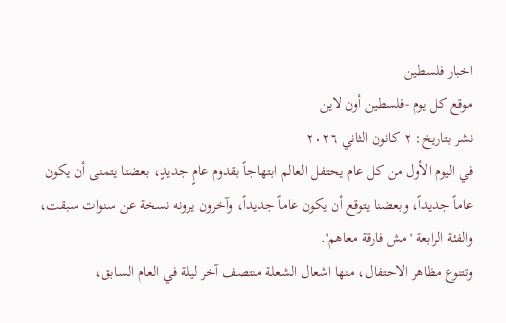اخبار فلسطين
موقع كل يوم -فلسطين أون لاين
نشر بتاريخ: ٢ كانون الثاني ٢٠٢٦
في اليوم الأول من كل عام يحتفل العالم ابتهاجاً بقدوم عامٍ جديدٍ، بعضنا يتمنى أن يكون عاماً جديداً، وبعضنا يتوقع أن يكون عاماً جديداً، وآخرون يرونه نسخة عن سنوات سبقت، والفئة الرابعة 'مش فارقة معاهم'.
وتتنوع مظاهر الاحتفال، منها اشعال الشعلة منتصف آخر ليلة في العام السابق،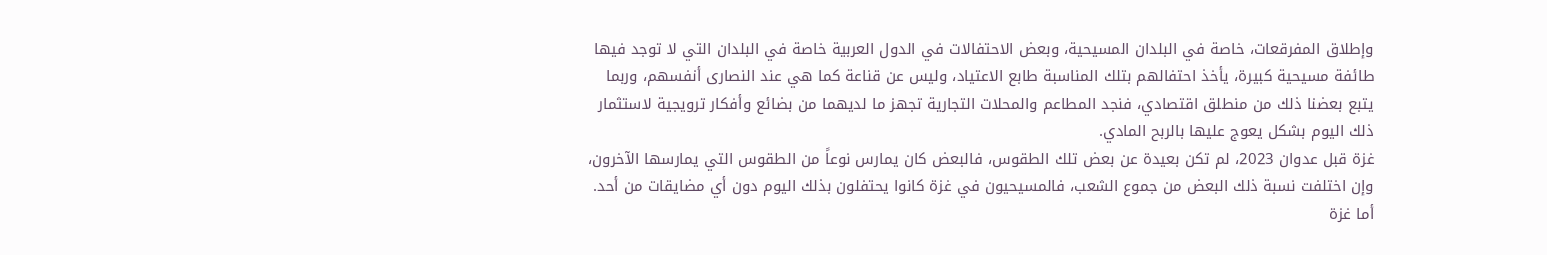وإطلاق المفرقعات، خاصة في البلدان المسيحية، وبعض الاحتفالات في الدول العربية خاصة في البلدان التي لا توجد فيها طائفة مسيحية كبيرة، يأخذ احتفالهم بتلك المناسبة طابع الاعتياد، وليس عن قناعة كما هي عند النصارى أنفسهم، وربما يتبع بعضنا ذلك من منطلق اقتصادي، فنجد المطاعم والمحلات التجارية تجهز ما لديهما من بضائع وأفكار ترويجية لاستثمار ذلك اليوم بشكل يعوج عليها بالربح المادي.
غزة قبل عدوان 2023، لم تكن بعيدة عن بعض تلك الطقوس، فالبعض كان يمارس نوعاً من الطقوس التي يمارسها الآخرون، وإن اختلفت نسبة ذلك البعض من جموع الشعب، فالمسيحيون في غزة كانوا يحتفلون بذلك اليوم دون أي مضايقات من أحد.
أما غزة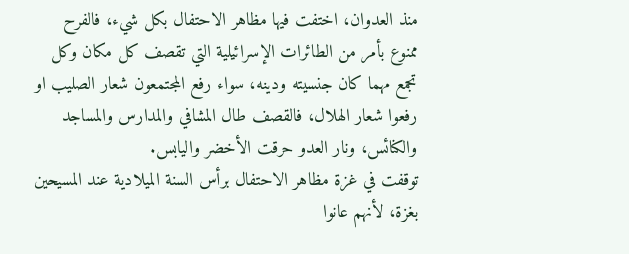منذ العدوان، اختفت فيها مظاهر الاحتفال بكل شيء، فالفرح ممنوع بأمر من الطائرات الإسرائيلية التي تقصف كل مكان وكل تجمع مهما كان جنسيته ودينه، سواء رفع المجتمعون شعار الصليب او رفعوا شعار الهلال، فالقصف طال المشافي والمدارس والمساجد والكنائس، ونار العدو حرقت الأخضر واليابس.
توقفت في غزة مظاهر الاحتفال برأس السنة الميلادية عند المسيحين بغزة، لأنهم عانوا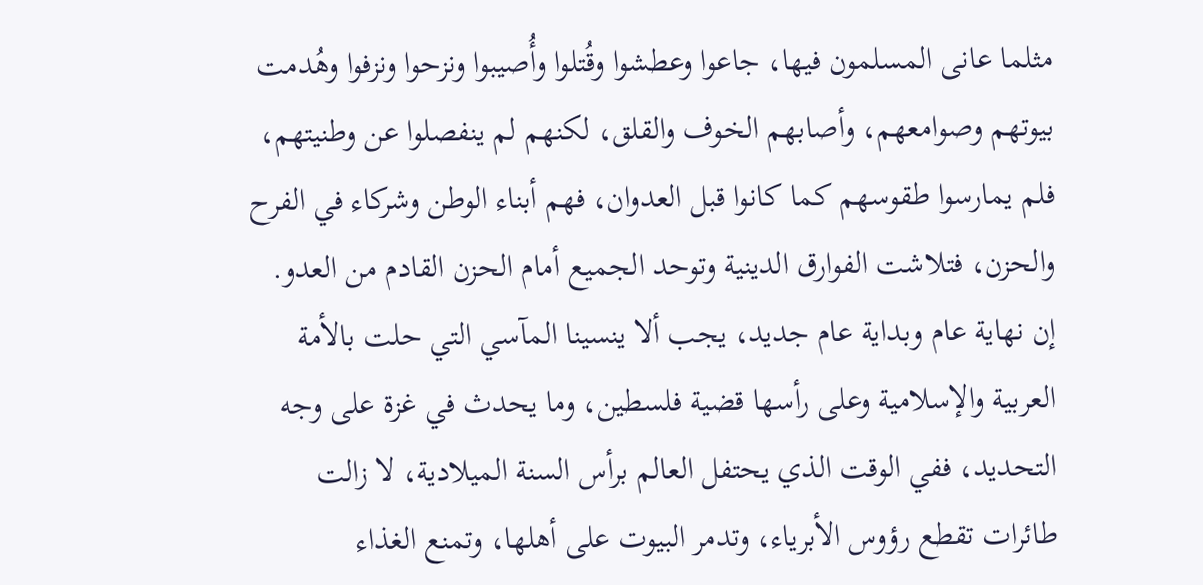مثلما عانى المسلمون فيها، جاعوا وعطشوا وقُتلوا وأُصيبوا ونزحوا ونزفوا وهُدمت بيوتهم وصوامعهم، وأصابهم الخوف والقلق، لكنهم لم ينفصلوا عن وطنيتهم، فلم يمارسوا طقوسهم كما كانوا قبل العدوان، فهم أبناء الوطن وشركاء في الفرح والحزن، فتلاشت الفوارق الدينية وتوحد الجميع أمام الحزن القادم من العدو.
إن نهاية عام وبداية عام جديد، يجب ألا ينسينا المآسي التي حلت بالأمة العربية والإسلامية وعلى رأسها قضية فلسطين، وما يحدث في غزة على وجه التحديد، ففي الوقت الذي يحتفل العالم برأس السنة الميلادية، لا زالت طائرات تقطع رؤوس الأبرياء، وتدمر البيوت على أهلها، وتمنع الغذاء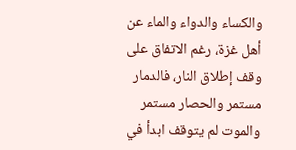والكساء والدواء والماء عن أهل غزة، رغم الاتفاق على وقف إطلاق النار، فالدمار مستمر والحصار مستمر والموت لم يتوقف ابدأ في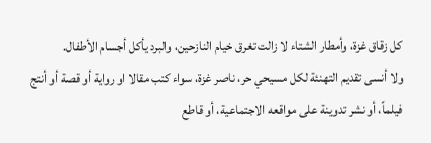كل زقاق غزة، وأمطار الشتاء لا زالت تغرق خيام النازحين، والبرد يأكل أجسام الأطفال.
ولا أنسى تقديم التهنئة لكل مسيحي حر، ناصر غزة، سواء كتب مقالا او رواية أو قصة أو أنتج فيلماً، أو نشر تدوينة على مواقعه الاجتماعية، أو قاطع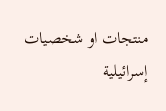منتجات او شخصيات إسرائيلية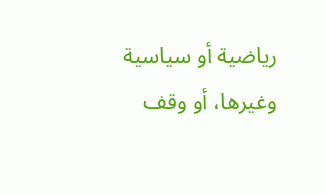رياضية أو سياسية وغيرها، أو وقف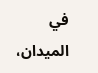في الميدان،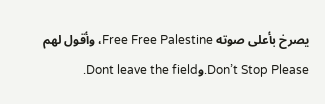يصرخ بأعلى صوته Free Free Palestine، وأقول لهم Don’t Stop Please.وDont leave the field.